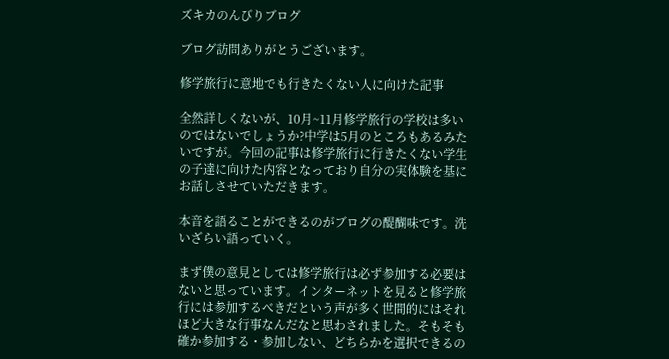ズキカのんびりブログ

ブログ訪問ありがとうございます。

修学旅行に意地でも行きたくない人に向けた記事

全然詳しくないが、10月~11月修学旅行の学校は多いのではないでしょうか?中学は5月のところもあるみたいですが。今回の記事は修学旅行に行きたくない学生の子達に向けた内容となっており自分の実体験を基にお話しさせていただきます。

本音を語ることができるのがブログの醍醐味です。洗いざらい語っていく。

まず僕の意見としては修学旅行は必ず参加する必要はないと思っています。インターネットを見ると修学旅行には参加するべきだという声が多く世間的にはそれほど大きな行事なんだなと思わされました。そもそも確か参加する・参加しない、どちらかを選択できるの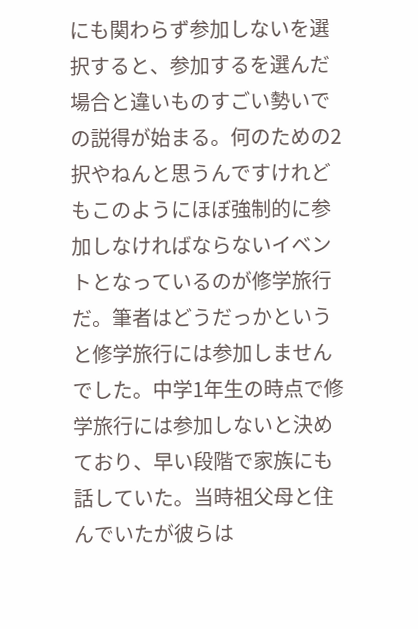にも関わらず参加しないを選択すると、参加するを選んだ場合と違いものすごい勢いでの説得が始まる。何のための2択やねんと思うんですけれどもこのようにほぼ強制的に参加しなければならないイベントとなっているのが修学旅行だ。筆者はどうだっかというと修学旅行には参加しませんでした。中学1年生の時点で修学旅行には参加しないと決めており、早い段階で家族にも話していた。当時祖父母と住んでいたが彼らは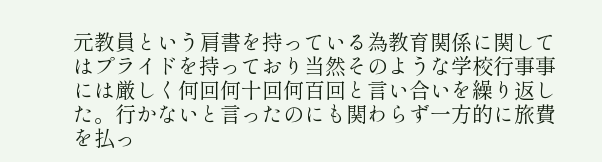元教員という肩書を持っている為教育関係に関してはプライドを持っており当然そのような学校行事事には厳しく何回何十回何百回と言い合いを繰り返した。行かないと言ったのにも関わらず一方的に旅費を払っ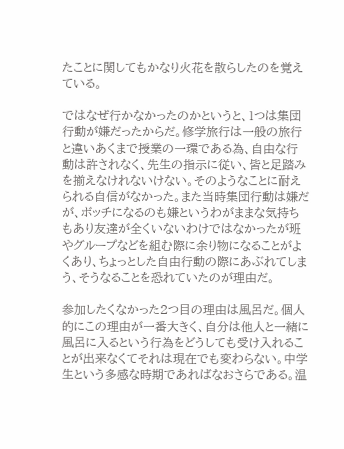たことに関してもかなり火花を散らしたのを覚えている。

ではなぜ行かなかったのかというと、1つは集団行動が嫌だったからだ。修学旅行は一般の旅行と違いあくまで授業の一環である為、自由な行動は許されなく、先生の指示に従い、皆と足踏みを揃えなけれないけない。そのようなことに耐えられる自信がなかった。また当時集団行動は嫌だが、ボッチになるのも嫌というわがままな気持ちもあり友達が全くいないわけではなかったが班やグループなどを組む際に余り物になることがよくあり、ちょっとした自由行動の際にあぶれてしまう、そうなることを恐れていたのが理由だ。

参加したくなかった2つ目の理由は風呂だ。個人的にこの理由が一番大きく、自分は他人と一緒に風呂に入るという行為をどうしても受け入れることが出来なくてそれは現在でも変わらない。中学生という多感な時期であればなおさらである。温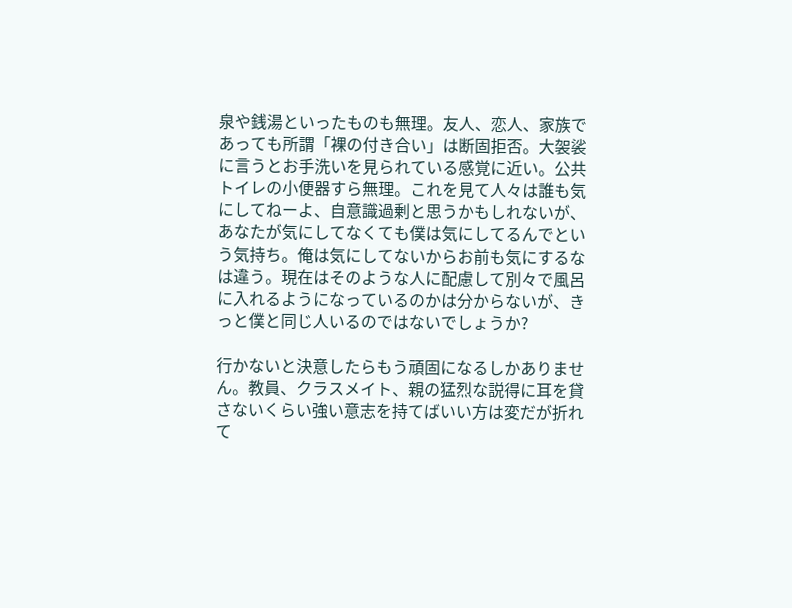泉や銭湯といったものも無理。友人、恋人、家族であっても所謂「裸の付き合い」は断固拒否。大袈裟に言うとお手洗いを見られている感覚に近い。公共トイレの小便器すら無理。これを見て人々は誰も気にしてねーよ、自意識過剰と思うかもしれないが、あなたが気にしてなくても僕は気にしてるんでという気持ち。俺は気にしてないからお前も気にするなは違う。現在はそのような人に配慮して別々で風呂に入れるようになっているのかは分からないが、きっと僕と同じ人いるのではないでしょうか?

行かないと決意したらもう頑固になるしかありません。教員、クラスメイト、親の猛烈な説得に耳を貸さないくらい強い意志を持てばいい方は変だが折れて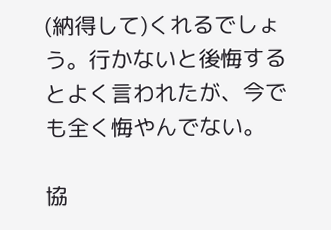(納得して)くれるでしょう。行かないと後悔するとよく言われたが、今でも全く悔やんでない。

協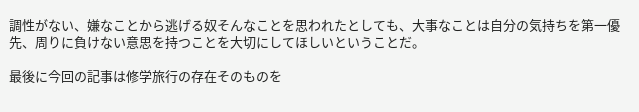調性がない、嫌なことから逃げる奴そんなことを思われたとしても、大事なことは自分の気持ちを第一優先、周りに負けない意思を持つことを大切にしてほしいということだ。

最後に今回の記事は修学旅行の存在そのものを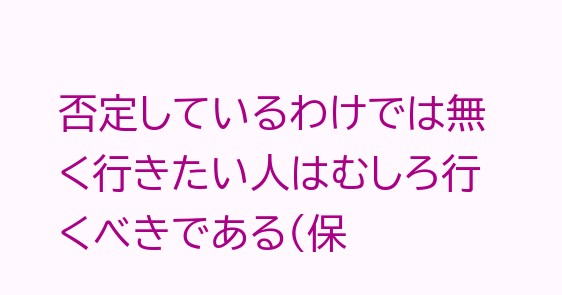否定しているわけでは無く行きたい人はむしろ行くべきである(保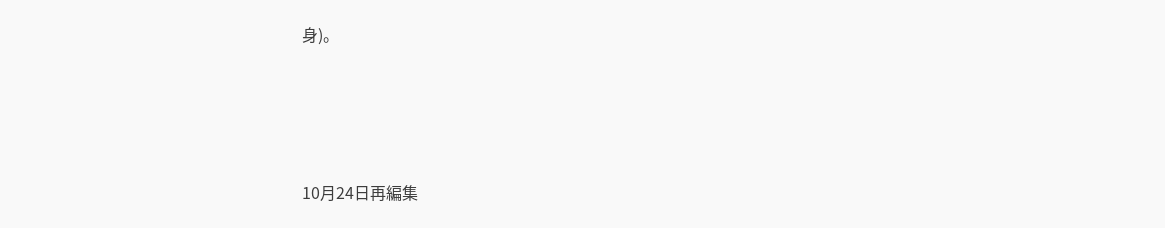身)。





10月24日再編集